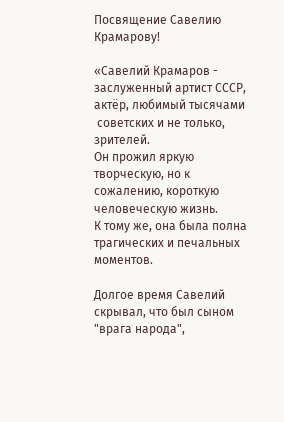Посвящение Савелию Крамарову!

«Савелий Крамаров - заслуженный артист СССР, актёр, любимый тысячами
 советских и не только, зрителей.
Он прожил яркую творческую, но к сожалению, короткую человеческую жизнь.
К тому же, она была полна трагических и печальных моментов.

Долгое время Савелий скрывал, что был сыном "врага народа",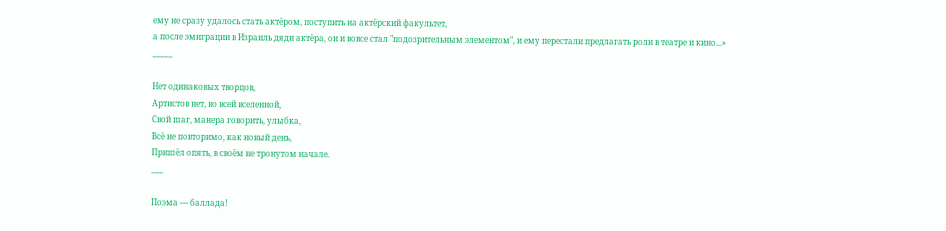ему не сразу удалось стать актёром, поступить на актёрский факультет,
а после эмиграции в Израиль дяди актёра, он и вовсе стал "подозрительным элементом", и ему перестали предлагать роли в театре и кино...»
_____

Нет одинаковых творцов,
Артистов нет, во всей вселенной,
Свой шаг, манера говорить, улыбка,
Всё не повторимо, как новый день,
Пришёл опять, в своём не тронутом начале.
___

Поэма — баллада!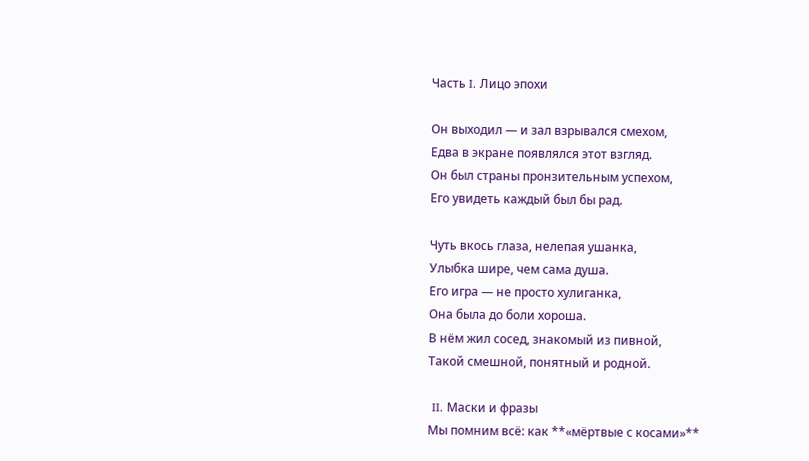Часть I. Лицо эпохи

Он выходил — и зал взрывался смехом,
Едва в экране появлялся этот взгляд.
Он был страны пронзительным успехом,
Его увидеть каждый был бы рад.

Чуть вкось глаза, нелепая ушанка,
Улыбка шире, чем сама душа.
Его игра — не просто хулиганка,
Она была до боли хороша.
В нём жил сосед, знакомый из пивной,
Такой смешной, понятный и родной.

 II. Маски и фразы
Мы помним всё: как **«мёртвые с косами»**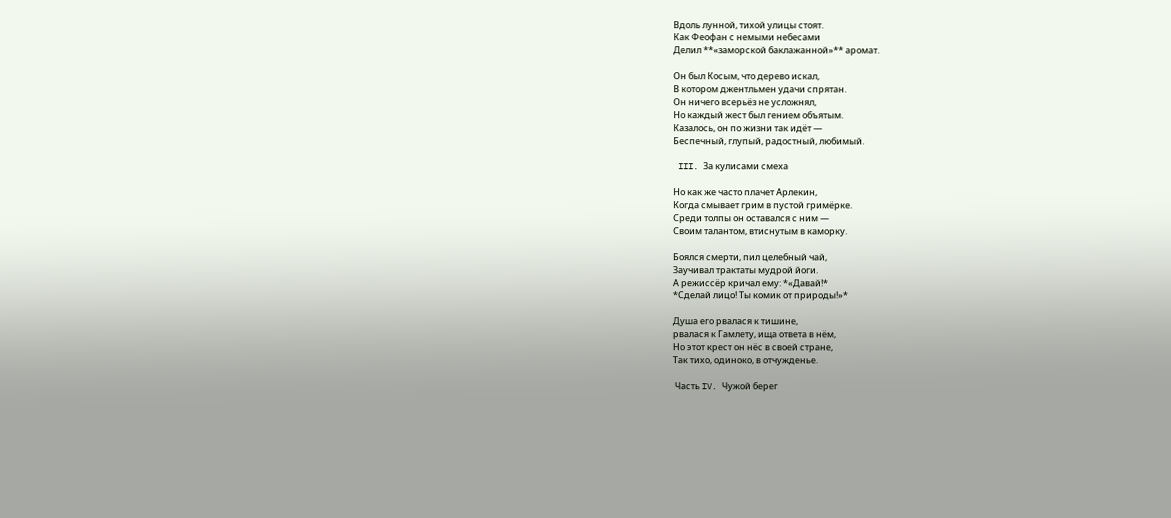Вдоль лунной, тихой улицы стоят.
Как Феофан с немыми небесами
Делил **«заморской баклажанной»** аромат.

Он был Косым, что дерево искал,
В котором джентльмен удачи спрятан.
Он ничего всерьёз не усложнял,
Но каждый жест был гением объятым.
Казалось, он по жизни так идёт —
Беспечный, глупый, радостный, любимый.

 III. За кулисами смеха

Но как же часто плачет Арлекин,
Когда смывает грим в пустой гримёрке.
Среди толпы он оставался с ним —
Своим талантом, втиснутым в каморку.

Боялся смерти, пил целебный чай,
Заучивал трактаты мудрой йоги.
А режиссёр кричал ему: *«Давай!*
*Сделай лицо! Ты комик от природы!»*

Душа его рвалася к тишине,
рвалася к Гамлету, ища ответа в нём,
Но этот крест он нёс в своей стране,
Так тихо, одиноко, в отчужденье.

 Часть IV. Чужой берег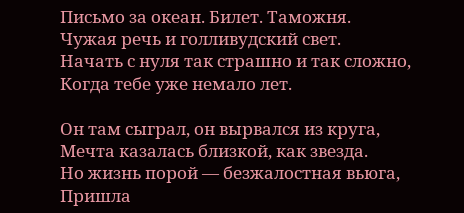Письмо за океан. Билет. Таможня.
Чужая речь и голливудский свет.
Начать с нуля так страшно и так сложно,
Когда тебе уже немало лет.

Он там сыграл, он вырвался из круга,
Мечта казалась близкой, как звезда.
Но жизнь порой — безжалостная вьюга,
Пришла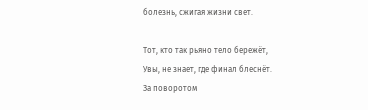болезнь, сжигая жизни свет.

Тот, кто так рьяно тело бережёт,
Увы, не знает, где финал блеснёт.
За поворотом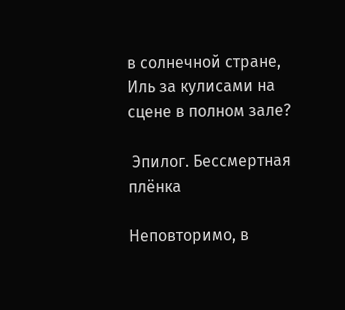в солнечной стране,
Иль за кулисами на сцене в полном зале?

 Эпилог. Бессмертная плёнка

Неповторимо, в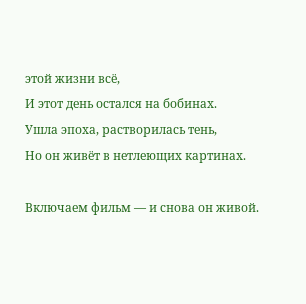этой жизни всё,
И этот день остался на бобинах.
Ушла эпоха, растворилась тень,
Но он живёт в нетлеющих картинах.

Включаем фильм — и снова он живой.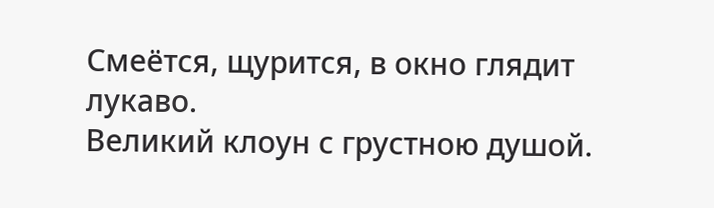Смеётся, щурится, в окно глядит лукаво.
Великий клоун с грустною душой.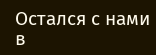Остался с нами в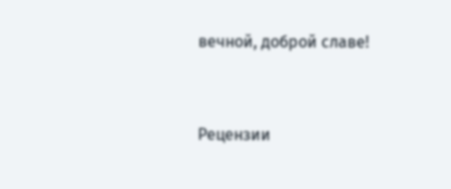вечной, доброй славе!


Рецензии